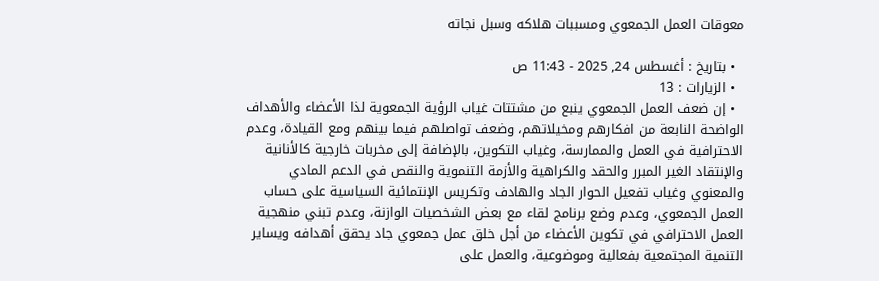معوقات العمل الجمعوي ومسببات هلاكه وسبل نجاته

  • بتاريخ : أغسطس 24, 2025 - 11:43 ص
  • الزيارات : 13
  • إن ضعف العمل الجمعوي ينبع من مشتتات غياب الرؤية الجمعوية لذا الأعضاء والأهداف الواضحة النابعة من افكارهم ومخيلاتهم، وضعف تواصلهم فيما بينهم ومع القيادة، وعدم الاحترافية في العمل والممارسة، وغياب التكوين، بالإضافة إلى مخربات خارجية كالأنانية والإنتقاد الغير المبرر والحقد والكراهية والأزمة التنموية والنقص في الدعم المادي والمعنوي وغياب تفعيل الحوار الجاد والهادف وتكريس الإنتمائية السياسية على حساب العمل الجمعوي، وعدم وضع برنامج لقاء مع بعض الشخصيات الوازنة، وعدم تبني منهجية العمل الاحترافي في تكوين الأعضاء من أجل خلق عمل جمعوي جاد يحقق أهدافه ويساير التنمية المجتمعية بفعالية وموضوعية، والعمل على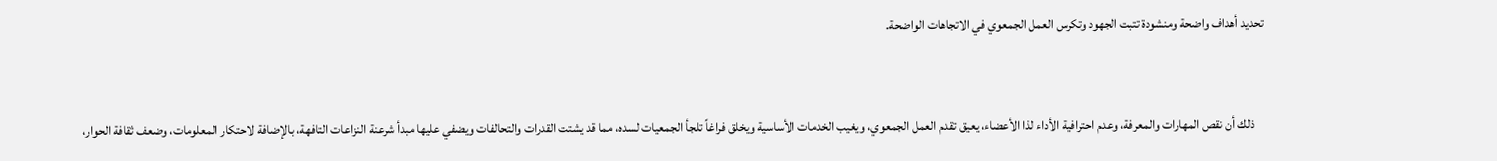تحديد أهداف واضحة ومنشودة تتبت الجهود وتكرس العمل الجمعوي في الاتجاهات الواضحة.



    ذلك أن نقص المهارات والمعرفة، وعدم احترافية الأداء لذا الأعضاء، يعيق تقدم العمل الجمعوي، ويغيب الخدمات الأساسية ويخلق فراغاً تلجأ الجمعيات لسده، مما قد يشتت القدرات والتحالفات ويضفي عليها مبدأ شرعنة النزاعات التافهة، بالإضافة لاحتكار المعلومات، وضعف ثقافة الحوار،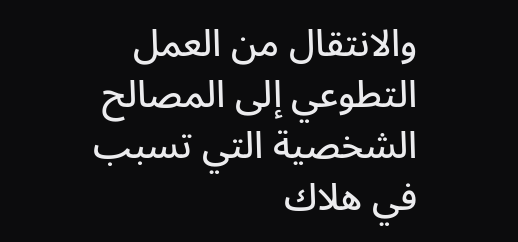والانتقال من العمل التطوعي إلى المصالح الشخصية التي تسبب في هلاك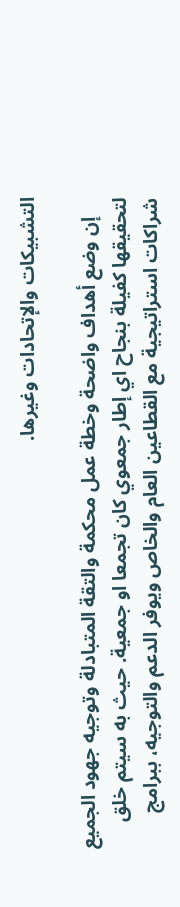التشبيكات والإتحادات وغيرها.

    إن وضع أهداف واضحة وخطة عمل محكمة والتقة المتبادلة وتوجيه جهود الجميع لتحقيقها كفيلة بنجاح اي إطار جمعوي كان تجمعا او جمعية. حيث به سيتم خلق شراكات استراتيجية مع القطاعين العام والخاص ويوفر الدعم والتوجيه، ببرامج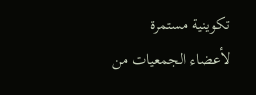تكوينية مستمرة لأعضاء الجمعيات من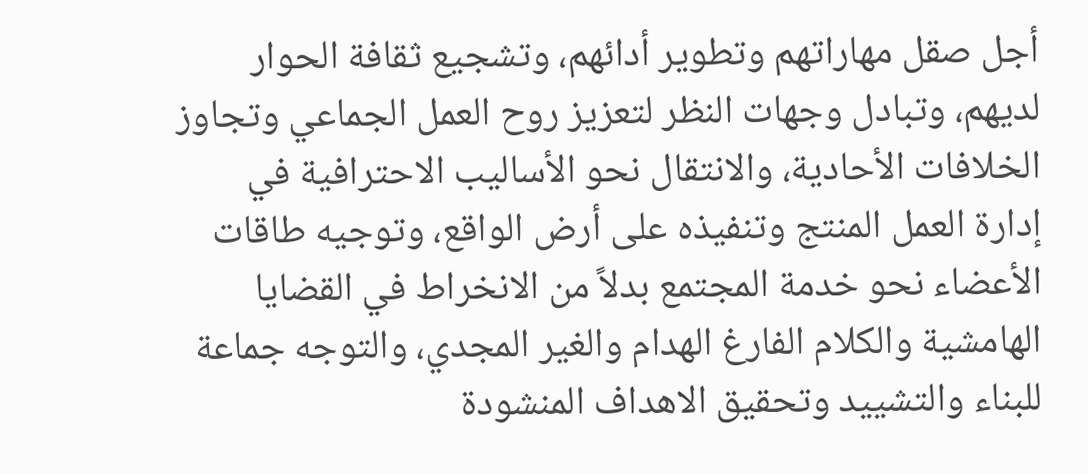أجل صقل مهاراتهم وتطوير أدائهم، وتشجيع ثقافة الحوار لديهم، وتبادل وجهات النظر لتعزيز روح العمل الجماعي وتجاوز الخلافات الأحادية، والانتقال نحو الأساليب الاحترافية في إدارة العمل المنتج وتنفيذه على أرض الواقع، وتوجيه طاقات الأعضاء نحو خدمة المجتمع بدلاً من الانخراط في القضايا الهامشية والكلام الفارغ الهدام والغير المجدي، والتوجه جماعة للبناء والتشييد وتحقيق الاهداف المنشودة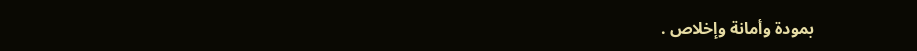بمودة وأمانة وإخلاص .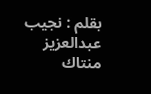بقلم : نجيب عبدالعزيز منتاك